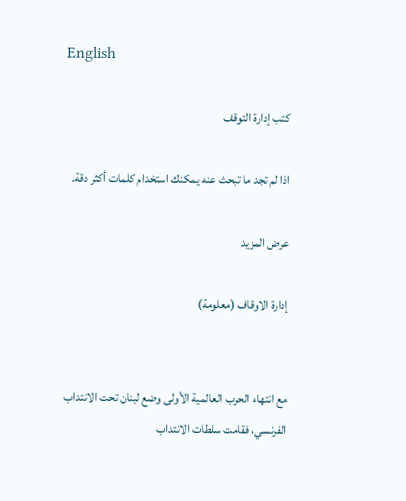English

كتب إدارة التوقف

اذا لم تجد ما تبحث عنه يمكنك استخدام كلمات أكثر دقة.

عرض المزيد

إدارة الاوقاف (معلومة)


مع انتهاء الحرب العالمية الأولى وضع لبنان تحت الانتداب الفرنسي، فقامت سلطات الانتداب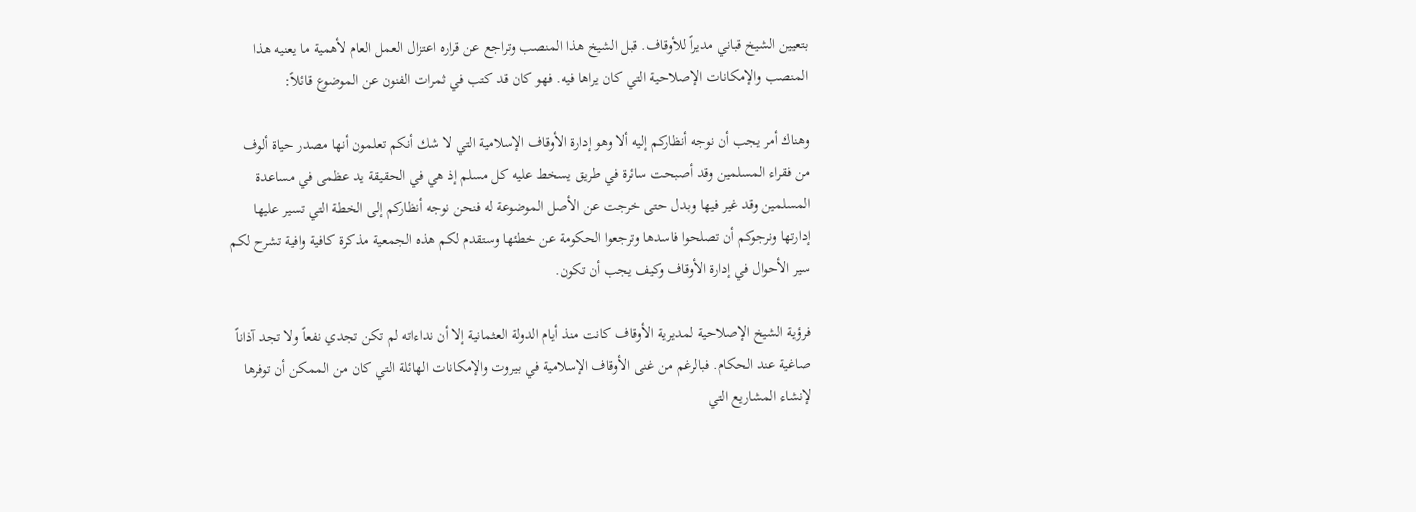بتعيين الشيخ قباني مديراً للأوقاف. قبل الشيخ هذا المنصب وتراجع عن قراره اعتزال العمل العام لأهمية ما يعنيه هذا المنصب والإمكانات الإصلاحية التي كان يراها فيه. فهو كان قد كتب في ثمرات الفنون عن الموضوع قائلاً:

وهناك أمر يجب أن نوجه أنظاركم إليه ألا وهو إدارة الأوقاف الإسلامية التي لا شك أنكم تعلمون أنها مصدر حياة ألوف من فقراء المسلمين وقد أصبحت سائرة في طريق يسخط عليه كل مسلم إذ هي في الحقيقة يد عظمى في مساعدة المسلمين وقد غير فيها وبدل حتى خرجت عن الأصل الموضوعة له فنحن نوجه أنظاركم إلى الخطة التي تسير عليها إدارتها ونرجوكم أن تصلحوا فاسدها وترجعوا الحكومة عن خطئها وستقدم لكم هذه الجمعية مذكرة كافية وافية تشرح لكم سير الأحوال في إدارة الأوقاف وكيف يجب أن تكون.

فرؤية الشيخ الإصلاحية لمديرية الأوقاف كانت منذ أيام الدولة العثمانية إلا أن نداءاته لم تكن تجدي نفعاً ولا تجد آذاناً صاغية عند الحكام. فبالرغم من غنى الأوقاف الإسلامية في بيروت والإمكانات الهائلة التي كان من الممكن أن توفرها لإنشاء المشاريع التي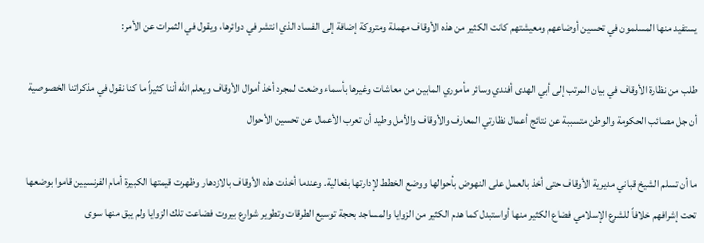يستفيد منها المسلمون في تحسين أوضاعهم ومعيشتهم كانت الكثير من هذه الأوقاف مهملة ومتروكة إضافة إلى الفساد الذي انتشر في دوائرها، ويقول في الثمرات عن الأمر:

طلب من نظارة الأوقاف في بيان المرتب إلى أبي الهدى أفندي وسائر مأموري المابين من معاشات وغيرها بأسماء وضعت لمجرد أخذ أموال الأوقاف ويعلم الله أننا كثيراً ما كنا نقول في مذكراتنا الخصوصية أن جل مصائب الحكومة والوطن متسببة عن نتائج أعمال نظارتي المعارف والأوقاف والأمل وطيد أن تعرب الأعمال عن تحسين الأحوال

ما أن تسلم الشيخ قباني مديرية الأوقاف حتى أخذ بالعمل على النهوض بأحوالها ووضع الخطط لإدارتها بفعالية. وعندما أخذت هذه الأوقاف بالازدهار وظهرت قيمتها الكبيرة أمام الفرنسيين قاموا بوضعها تحت إشرافهم خلافاً للشرع الإسلامي فضاع الكثير منها أواستبدل كما هدم الكثير من الزوايا والمساجد بحجة توسيع الطرقات وتطوير شوارع بيروت فضاعت تلك الزوايا ولم يبق منها سوى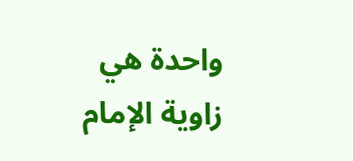واحدة هي زاوية الإمام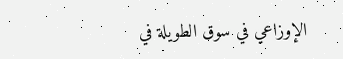الإوزاعي في سوق الطويلة في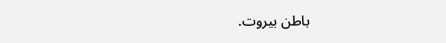باطن بيروت.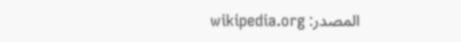المصدر: wikipedia.org